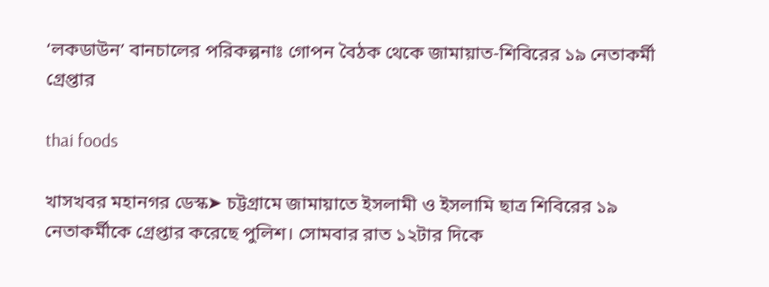‘লকডাউন’ বানচালের পরিকল্পনাঃ গোপন বৈঠক থেকে জামায়াত-শিবিরের ১৯ নেতাকর্মী গ্রেপ্তার

thai foods

খাসখবর মহানগর ডেস্ক➤ চট্টগ্রামে জামায়াতে ইসলামী ও ইসলামি ছাত্র শিবিরের ১৯ নেতাকর্মীকে গ্রেপ্তার করেছে পুলিশ। সোমবার রাত ১২টার দিকে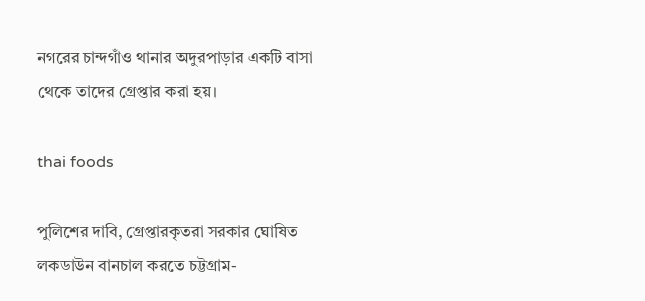নগরের চান্দগাঁও থানার অদুরপাড়ার একটি বাসা থেকে তাদের গ্রেপ্তার করা হয়।

thai foods

পুলিশের দাবি, গ্রেপ্তারকৃতরা সরকার ঘোষিত লকডাউন বানচাল করতে চট্টগ্রাম-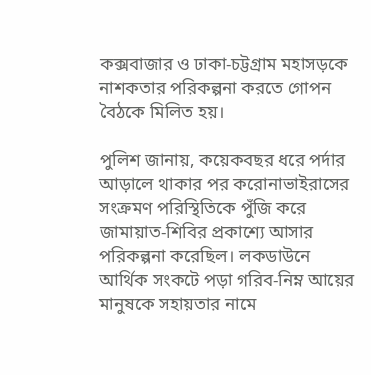কক্সবাজার ও ঢাকা-চট্টগ্রাম মহাসড়কে নাশকতার পরিকল্পনা করতে গোপন বৈঠকে মিলিত হয়।

পুলিশ জানায়, কয়েকবছর ধরে পর্দার আড়ালে থাকার পর করোনাভাইরাসের সংক্রমণ পরিস্থিতিকে পুঁজি করে জামায়াত-শিবির প্রকাশ্যে আসার পরিকল্পনা করেছিল। লকডাউনে আর্থিক সংকটে পড়া গরিব-নিম্ন আয়ের মানুষকে সহায়তার নামে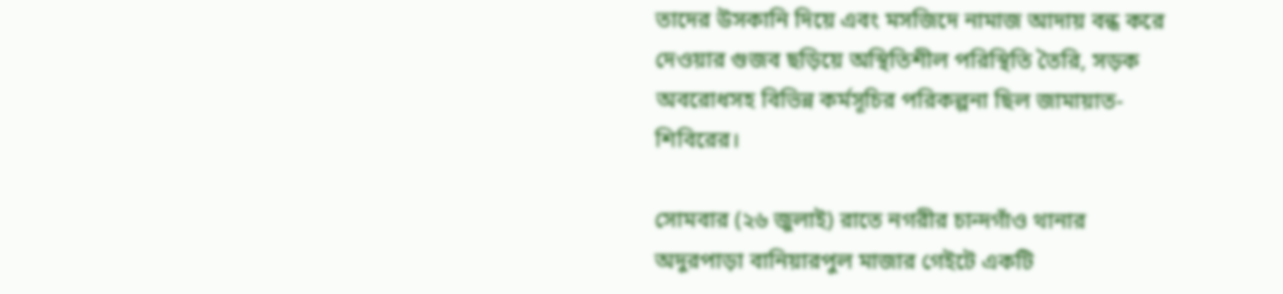তাদের উসকানি দিয়ে এবং মসজিদে নামাজ আদায় বন্ধ করে দেওয়ার গুজব ছড়িয়ে অস্থিতিশীল পরিস্থিতি তৈরি, সড়ক অবরোধসহ বিভিন্ন কর্মসূচির পরিকল্পনা ছিল জামায়াত-শিবিরের।

সোমবার (২৬ জুলাই) রাতে নগরীর চান্দগাঁও থানার অদুরপাড়া বানিয়ারপুল মাজার গেইটে একটি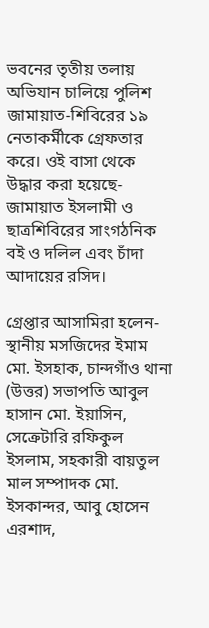ভবনের তৃতীয় তলায় অভিযান চালিয়ে পুলিশ জামায়াত-শিবিরের ১৯ নেতাকর্মীকে গ্রেফতার করে। ওই বাসা থেকে উদ্ধার করা হয়েছে- জামায়াত ইসলামী ও ছাত্রশিবিরের সাংগঠনিক বই ও দলিল এবং চাঁদা আদায়ের রসিদ।

গ্রেপ্তার আসামিরা হলেন- স্থানীয় মসজিদের ইমাম মো. ইসহাক, চান্দগাঁও থানা (উত্তর) সভাপতি আবুল হাসান মো. ইয়াসিন, সেক্রেটারি রফিকুল ইসলাম, সহকারী বায়তুল মাল সম্পাদক মো. ইসকান্দর, আবু হোসেন এরশাদ,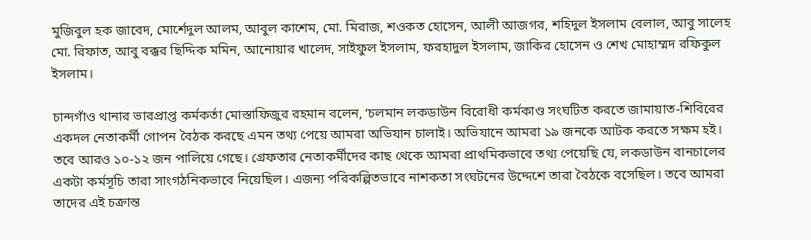মুজিবুল হক জাবেদ, মোর্শেদুল আলম, আবুল কাশেম, মো. মিরাজ, শওকত হোসেন, আলী আজগর, শহিদুল ইসলাম বেলাল, আবু সালেহ মো. রিফাত, আবু বক্কর ছিদ্দিক মমিন, আনোয়ার খালেদ, সাইফুল ইসলাম, ফরহাদুল ইসলাম, জাকির হোসেন ও শেখ মোহাম্মদ রফিকুল ইসলাম।

চান্দগাঁও থানার ভারপ্রাপ্ত কর্মকর্তা মোস্তাফিজুর রহমান বলেন, ‘চলমান লকডাউন বিরোধী কর্মকাণ্ড সংঘটিত করতে জামায়াত-শিবিরের একদল নেতাকর্মী গোপন বৈঠক করছে এমন তথ্য পেয়ে আমরা অভিযান চালাই। অভিযানে আমরা ১৯ জনকে আটক করতে সক্ষম হই। তবে আরও ১০-১২ জন পালিয়ে গেছে। গ্রেফতার নেতাকর্মীদের কাছ থেকে আমরা প্রাথমিকভাবে তথ্য পেয়েছি যে, লকডাউন বানচালের একটা কর্মসূচি তারা সাংগঠনিকভাবে নিয়েছিল। এজন্য পরিকল্পিতভাবে নাশকতা সংঘটনের উদ্দেশে তারা বৈঠকে বসেছিল। তবে আমরা তাদের এই চক্রান্ত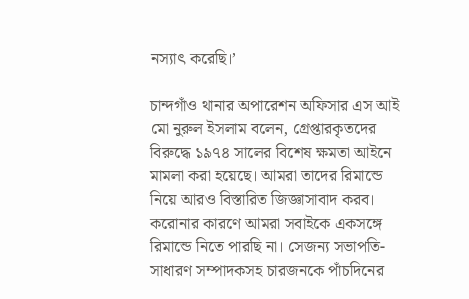নস্যাৎ করেছি।’

চান্দগাঁও থানার অপারেশন অফিসার এস আই মো নুরুল ইসলাম বলেন, গ্রেপ্তারকৃতদের বিরুদ্ধে ১৯৭৪ সালের বিশেষ ক্ষমতা আইনে মামলা করা হয়েছে। আমরা তাদের রিমান্ডে নিয়ে আরও বিস্তারিত জিজ্ঞাসাবাদ করব। করোনার কারণে আমরা সবাইকে একসঙ্গে রিমান্ডে নিতে পারছি না। সেজন্য সভাপতি-সাধারণ সম্পাদকসহ চারজনকে পাঁচদিনের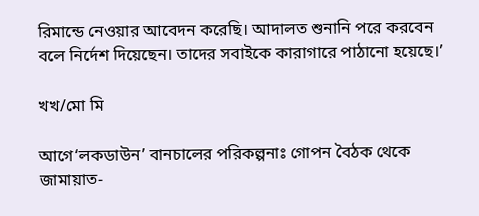রিমান্ডে নেওয়ার আবেদন করেছি। আদালত শুনানি পরে করবেন বলে নির্দেশ দিয়েছেন। তাদের সবাইকে কারাগারে পাঠানো হয়েছে।’

খখ/মো মি

আগে‘লকডাউন’ বানচালের পরিকল্পনাঃ গোপন বৈঠক থেকে জামায়াত-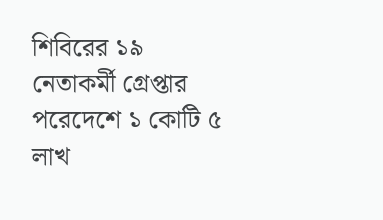শিবিরের ১৯ নেতাকর্মী গ্রেপ্তার
পরেদেশে ১ কোটি ৫ লাখ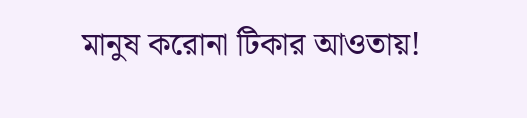মানুষ করোনা টিকার আওতায়!